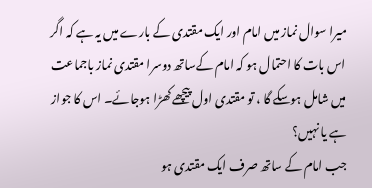میرا سوال نماز میں امام اور ایک مقتدی کے بارے میں یہ ہے کہ اگر اس بات کا احتمال ہو کہ امام کےساتھ دوسرا مقتدی نماز باجماعت میں شامل ہوسکے گا ، تو مقتدی اول پیچھے کھڑا ہوجائے۔ اس کا جواز ہے یا نہیں؟
جب امام کے ساتھ صرف ایک مقتدی ہو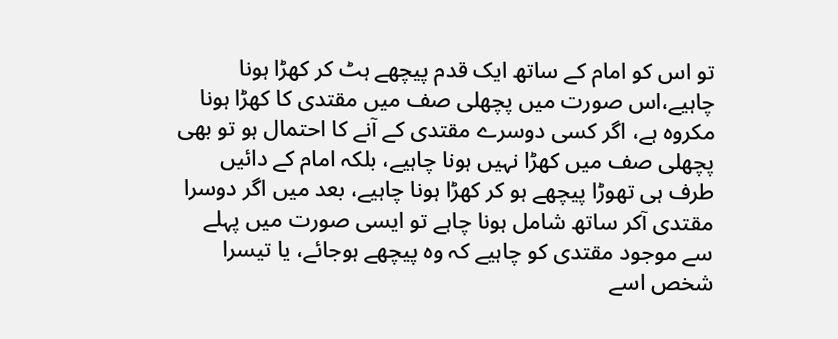تو اس کو امام کے ساتھ ایک قدم پیچھے ہٹ کر کھڑا ہونا چاہیے،اس صورت میں پچھلی صف میں مقتدی کا کھڑا ہونا مکروہ ہے، اگر کسی دوسرے مقتدی کے آنے کا احتمال ہو تو بھی پچھلی صف میں کھڑا نہیں ہونا چاہیے، بلکہ امام کے دائیں طرف ہی تھوڑا پیچھے ہو کر کھڑا ہونا چاہیے، بعد میں اگر دوسرا مقتدی آکر ساتھ شامل ہونا چاہے تو ایسی صورت میں پہلے سے موجود مقتدی کو چاہیے کہ وہ پیچھے ہوجائے، یا تیسرا شخص اسے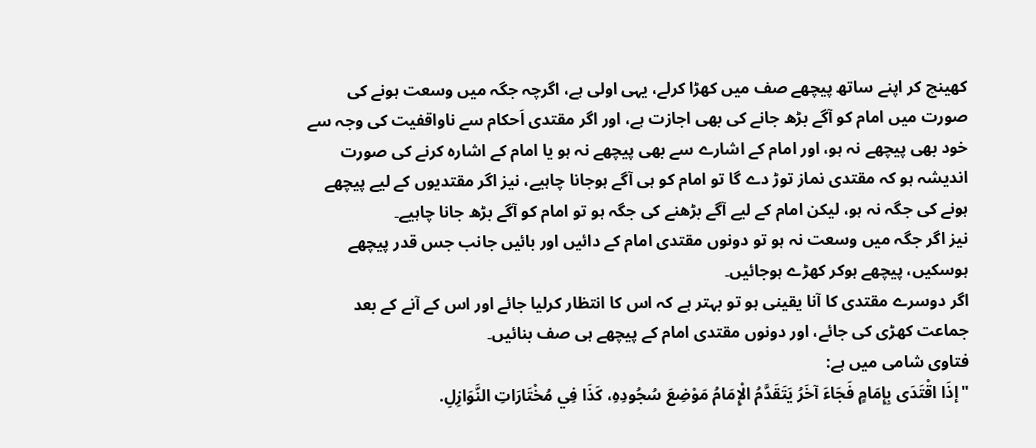کھینچ کر اپنے ساتھ پیچھے صف میں کھڑا کرلے، یہی اولی ہے، اگرچہ جگہ میں وسعت ہونے کی صورت میں امام کو آگے بڑھ جانے کی بھی اجازت ہے، اور اگر مقتدی اَحکام سے ناواقفیت کی وجہ سے خود بھی پیچھے نہ ہو، اور امام کے اشارے سے بھی پیچھے نہ ہو یا امام کے اشارہ کرنے کی صورت اندیشہ ہو کہ مقتدی نماز توڑ دے گا تو امام کو ہی آگے ہوجانا چاہیے، نیز اگر مقتدیوں کے لیے پیچھے ہونے کی جگہ نہ ہو، لیکن امام کے لیے آگے بڑھنے کی جگہ ہو تو امام کو آگے بڑھ جانا چاہیے۔
نیز اگر جگہ میں وسعت نہ ہو تو دونوں مقتدی امام کے دائیں اور بائیں جانب جس قدر پیچھے ہوسکیں، پیچھے ہوکر کھڑے ہوجائیں۔
اگر دوسرے مقتدی کا آنا یقینی ہو تو بہتر ہے کہ اس کا انتظار کرلیا جائے اور اس کے آنے کے بعد جماعت کھڑی کی جائے، اور دونوں مقتدی امام کے پیچھے ہی صف بنائیں۔
فتاوی شامی میں ہے:
"إذَا اقْتَدَى بِإِمَامٍ فَجَاءَ آخَرُ يَتَقَدَّمُ الْإِمَامُ مَوْضِعَ سُجُودِهِ، كَذَا فِي مُخْتَارَاتِ النَّوَازِلِ.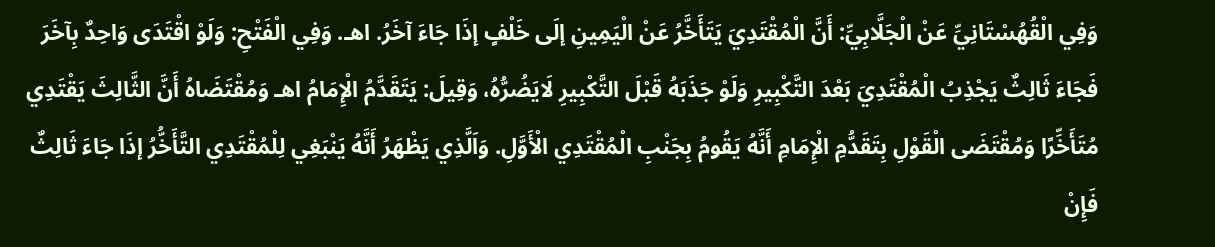وَفِي الْقُهُسْتَانِيِّ عَنْ الْجَلَّابِيِّ: أَنَّ الْمُقْتَدِيَ يَتَأَخَّرُ عَنْ الْيَمِينِ إلَى خَلْفٍ إذَا جَاءَ آخَرُ. اهـ. وَفِي الْفَتْحِ: وَلَوْ اقْتَدَى وَاحِدٌ بِآخَرَ فَجَاءَ ثَالِثٌ يَجْذِبُ الْمُقْتَدِيَ بَعْدَ التَّكْبِيرِ وَلَوْ جَذَبَهُ قَبْلَ التَّكْبِيرِ لَايَضُرُّهُ، وَقِيلَ: يَتَقَدَّمُ الْإِمَامُ اهـ وَمُقْتَضَاهُ أَنَّ الثَّالِثَ يَقْتَدِي مُتَأَخِّرًا وَمُقْتَضَى الْقَوْلِ بِتَقَدُّمِ الْإِمَامِ أَنَّهُ يَقُومُ بِجَنْبِ الْمُقْتَدِي الْأَوَّلِ. وَاَلَّذِي يَظْهَرُ أَنَّهُ يَنْبَغِي لِلْمُقْتَدِي التَّأَخُّرُ إذَا جَاءَ ثَالِثٌ فَإِنْ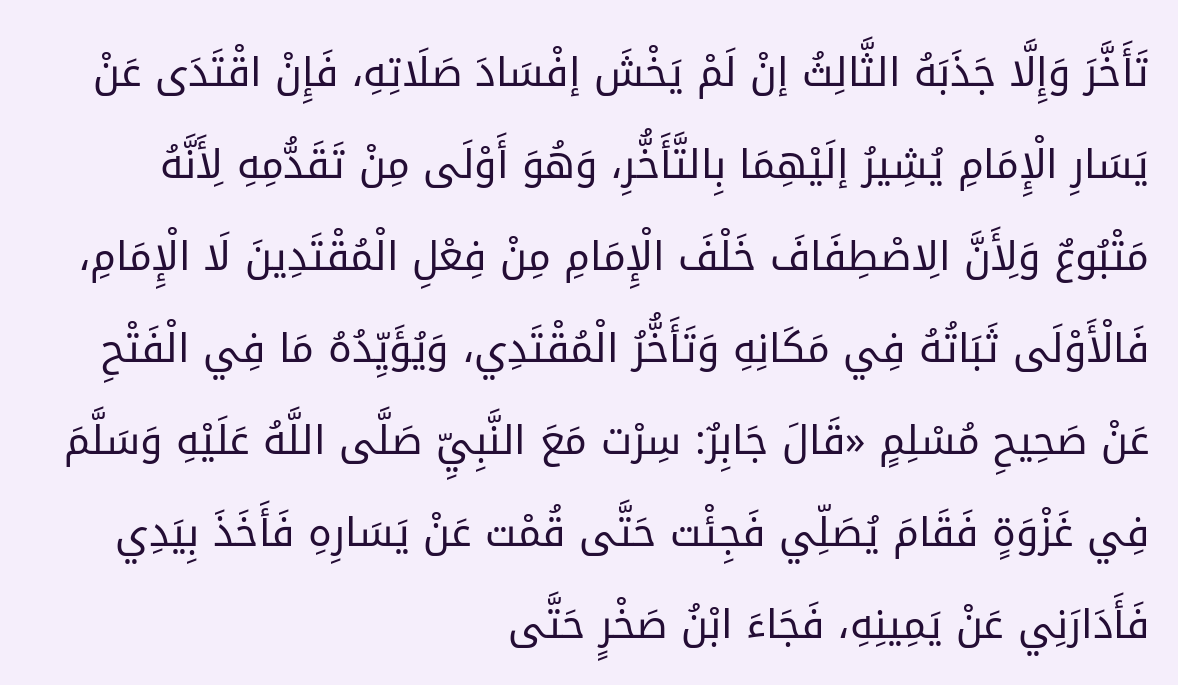تَأَخَّرَ وَإِلَّا جَذَبَهُ الثَّالِثُ إنْ لَمْ يَخْشَ إفْسَادَ صَلَاتِهِ، فَإِنْ اقْتَدَى عَنْ يَسَارِ الْإِمَامِ يُشِيرُ إلَيْهِمَا بِالتَّأَخُّرِ، وَهُوَ أَوْلَى مِنْ تَقَدُّمِهِ لِأَنَّهُ مَتْبُوعٌ وَلِأَنَّ الِاصْطِفَافَ خَلْفَ الْإِمَامِ مِنْ فِعْلِ الْمُقْتَدِينَ لَا الْإِمَامِ، فَالْأَوْلَى ثَبَاتُهُ فِي مَكَانِهِ وَتَأَخُّرُ الْمُقْتَدِي، وَيُؤَيِّدُهُ مَا فِي الْفَتْحِ عَنْ صَحِيحِ مُسْلِمٍ «قَالَ جَابِرٌ: سِرْت مَعَ النَّبِيِّ صَلَّى اللَّهُ عَلَيْهِ وَسَلَّمَ فِي غَزْوَةٍ فَقَامَ يُصَلِّي فَجِئْت حَتَّى قُمْت عَنْ يَسَارِهِ فَأَخَذَ بِيَدِي فَأَدَارَنِي عَنْ يَمِينِهِ، فَجَاءَ ابْنُ صَخْرٍ حَتَّى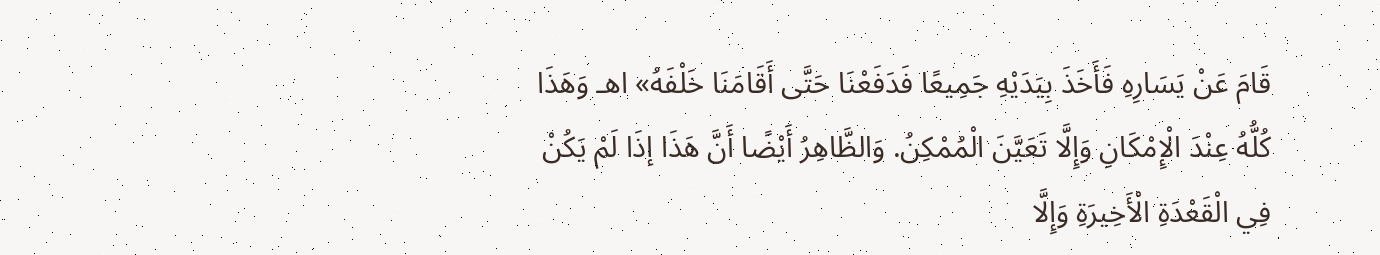قَامَ عَنْ يَسَارِهِ فَأَخَذَ بِيَدَيْهِ جَمِيعًا فَدَفَعْنَا حَتَّى أَقَامَنَا خَلْفَهُ» اهـ وَهَذَا كُلُّهُ عِنْدَ الْإِمْكَانِ وَإِلَّا تَعَيَّنَ الْمُمْكِنُ. وَالظَّاهِرُ أَيْضًا أَنَّ هَذَا إذَا لَمْ يَكُنْ فِي الْقَعْدَةِ الْأَخِيرَةِ وَإِلَّا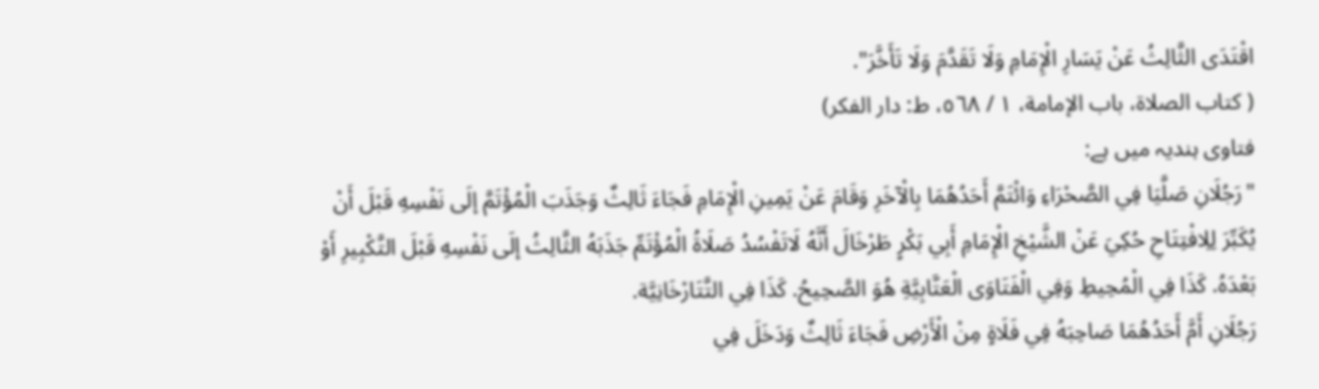اقْتَدَى الثَّالِثُ عَنْ يَسَارِ الْإِمَامِ وَلَا تَقَدَّمَ وَلَا تَأَخَّرَ".
( كتاب الصلاة، باب الإمامة، ١ / ٥٦٨، ط: دار الفكر)
فتاوی ہندیہ میں ہے:
"رَجُلَانِ صَلَّيَا فِي الصَّحْرَاءِ وَائْتَمَّ أَحَدُهُمَا بِالْآخَرِ وَقَامَ عَنْ يَمِينِ الْإِمَامِ فَجَاءَ ثَالِثٌ وَجَذَبَ الْمُؤْتَمَّ إلَى نَفْسِهِ قَبْلَ أَنْ يُكَبِّرَ لِلِافْتِتَاحِ حُكِيَ عَنْ الشَّيْخِ الْإِمَامِ أَبِي بَكْرٍ طَرْخَالَ أَنَّهُ لَاتَفْسُدُ صَلَاةُ الْمُؤْتَمِّ جَذَبَهُ الثَّالِثُ إلَى نَفْسِهِ قَبْلَ التَّكْبِيرِ أَوْ بَعْدَهُ. كَذَا فِي الْمُحِيطِ وَفِي الْفَتَاوَى الْعَتَّابِيَّةِ هُوَ الصَّحِيحُ. كَذَا فِي التَّتَارْخَانِيَّة.
رَجُلَانِ أَمَّ أَحَدُهُمَا صَاحِبَهُ فِي فَلَاةٍ مِنْ الْأَرْضِ فَجَاءَ ثَالِثٌ وَدَخَلَ فِي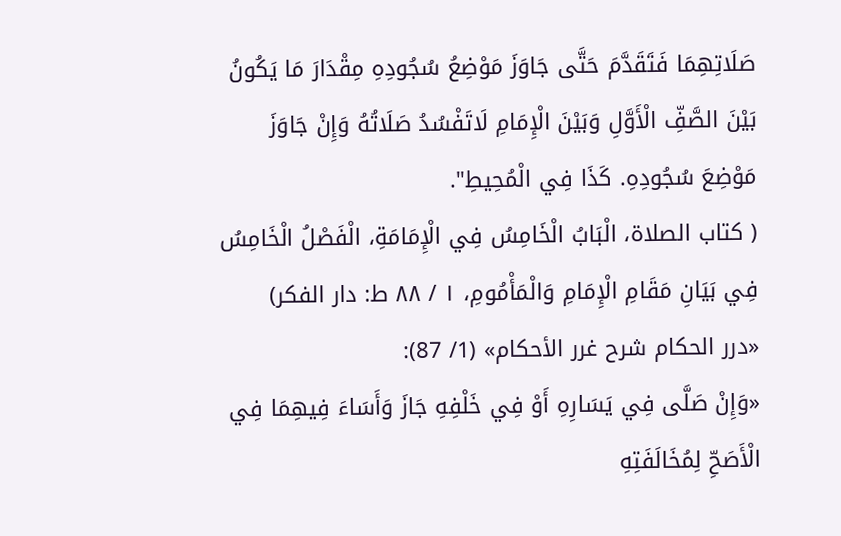صَلَاتِهِمَا فَتَقَدَّمَ حَتَّى جَاوَزَ مَوْضِعُ سُجُودِهِ مِقْدَارَ مَا يَكُونُ بَيْنَ الصَّفِّ الْأَوَّلِ وَبَيْنَ الْإِمَامِ لَاتَفْسُدُ صَلَاتُهُ وَإِنْ جَاوَزَ مَوْضِعَ سُجُودِهِ. كَذَا فِي الْمُحِيطِ".
( كتاب الصلاة، الْبَابُ الْخَامِسُ فِي الْإِمَامَةِ، الْفَصْلُ الْخَامِسُ فِي بَيَانِ مَقَامِ الْإِمَامِ وَالْمَأْمُومِ، ١ / ٨٨ ط: دار الفكر)
«درر الحكام شرح غرر الأحكام» (1/ 87):
«وَإِنْ صَلَّى فِي يَسَارِهِ أَوْ فِي خَلْفِهِ جَازَ وَأَسَاءَ فِيهِمَا فِي الْأَصَحِّ لِمُخَالَفَتِهِ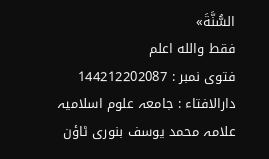السُّنَّةَ»
فقط والله اعلم
فتوی نمبر : 144212202087
دارالافتاء : جامعہ علوم اسلامیہ علامہ محمد یوسف بنوری ٹاؤن